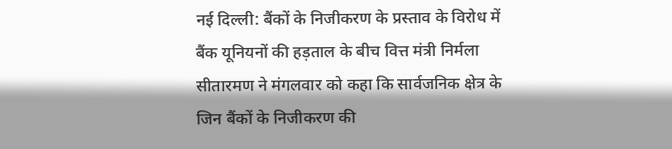नई दिल्ली: बैंकों के निजीकरण के प्रस्ताव के विरोध में बैंक यूनियनों की हड़ताल के बीच वित्त मंत्री निर्मला सीतारमण ने मंगलवार को कहा कि सार्वजनिक क्षेत्र के जिन बैंकों के निजीकरण की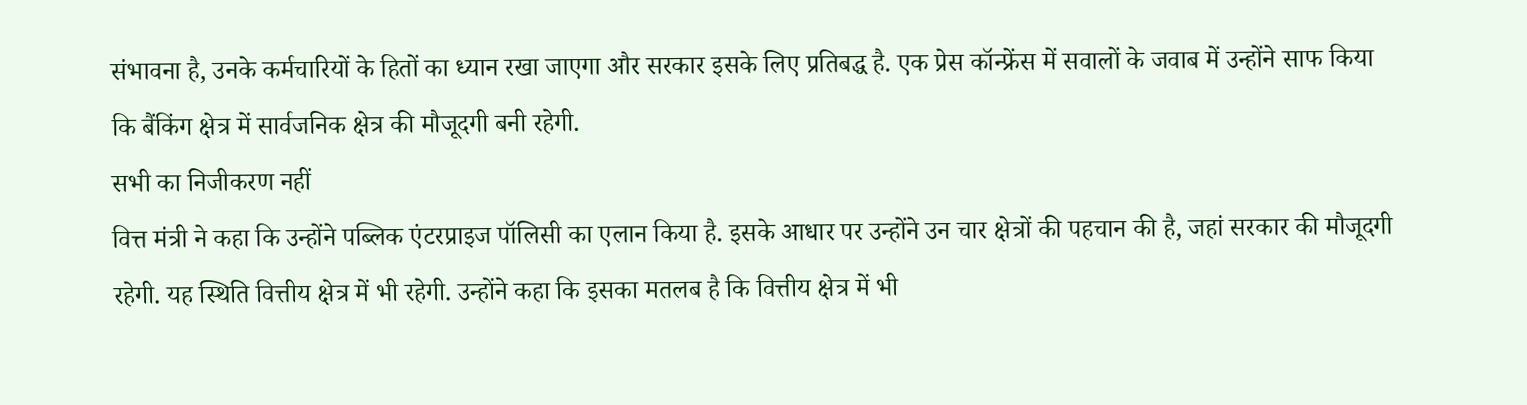संभावना है, उनके कर्मचारियों के हितों का ध्यान रखा जाएगा और सरकार इसके लिए प्रतिबद्ध है. एक प्रेस कॉन्फ्रेंस में सवालों के जवाब में उन्होंने साफ किया कि बैंकिंग क्षेत्र में सार्वजनिक क्षेत्र की मौजूदगी बनी रहेगी.
सभी का निजीकरण नहीं
वित्त मंत्री ने कहा कि उन्होंने पब्लिक एंटरप्राइज पॉलिसी का एलान किया है. इसके आधार पर उन्होंने उन चार क्षेत्रों की पहचान की है, जहां सरकार की मौजूदगी रहेगी. यह स्थिति वित्तीय क्षेत्र में भी रहेगी. उन्होंने कहा कि इसका मतलब है कि वित्तीय क्षेत्र में भी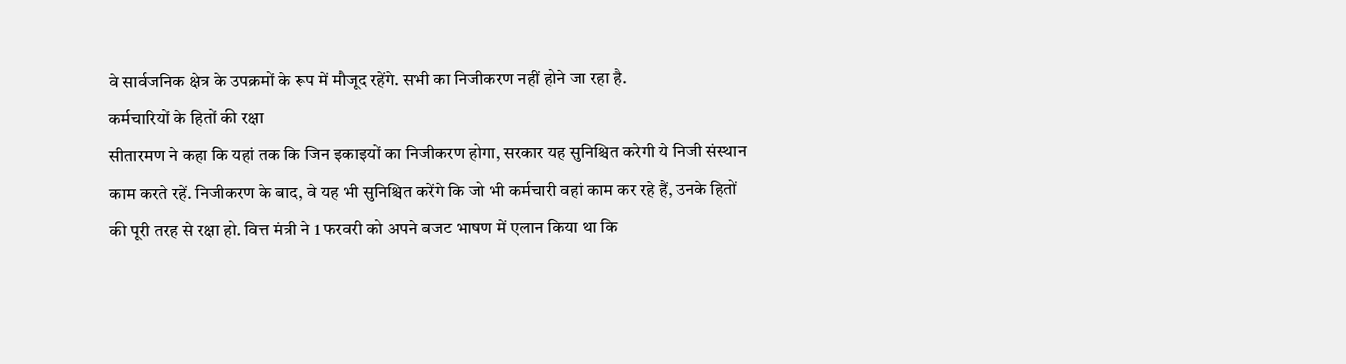वे सार्वजनिक क्षेत्र के उपक्रमों के रूप में मौजूद रहेंगे. सभी का निजीकरण नहीं होने जा रहा है.
कर्मचारियों के हितों की रक्षा
सीतारमण ने कहा कि यहां तक कि जिन इकाइयों का निजीकरण होगा, सरकार यह सुनिश्चित करेगी ये निजी संस्थान काम करते रहें. निजीकरण के बाद, वे यह भी सुनिश्चित करेंगे कि जो भी कर्मचारी वहां काम कर रहे हैं, उनके हितों की पूरी तरह से रक्षा हो. वित्त मंत्री ने 1 फरवरी को अपने बजट भाषण में एलान किया था कि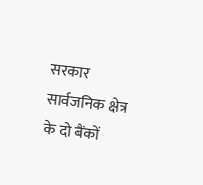सरकार सार्वजनिक क्षेत्र के दो बैंकों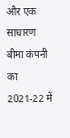और एक साधारण बीमा कंपनी का 2021-22 में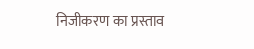निजीकरण का प्रस्ताव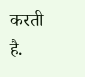करती है.